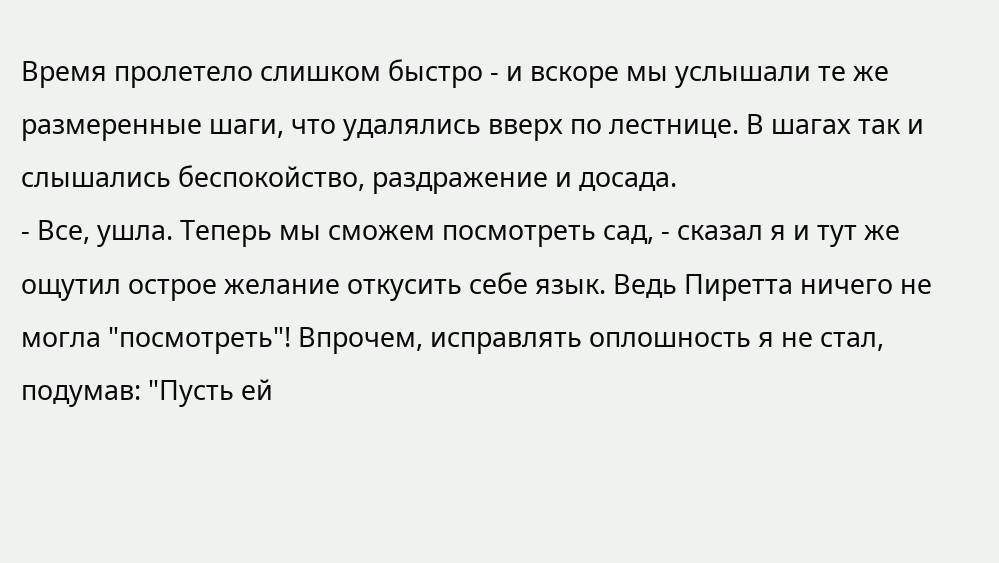Время пролетело слишком быстро - и вскоре мы услышали те же размеренные шаги, что удалялись вверх по лестнице. В шагах так и слышались беспокойство, раздражение и досада.
- Все, ушла. Теперь мы сможем посмотреть сад, - сказал я и тут же ощутил острое желание откусить себе язык. Ведь Пиретта ничего не могла "посмотреть"! Впрочем, исправлять оплошность я не стал, подумав: "Пусть ей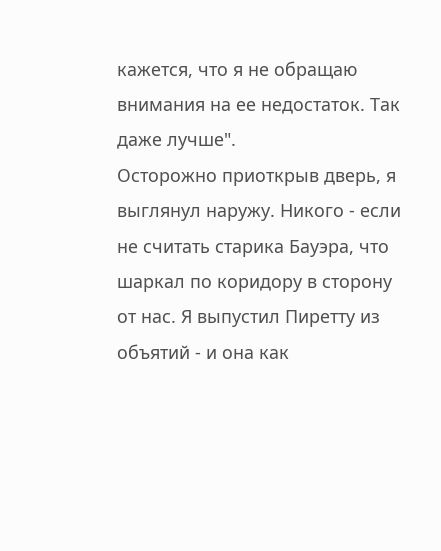кажется, что я не обращаю внимания на ее недостаток. Так даже лучше".
Осторожно приоткрыв дверь, я выглянул наружу. Никого - если не считать старика Бауэра, что шаркал по коридору в сторону от нас. Я выпустил Пиретту из объятий - и она как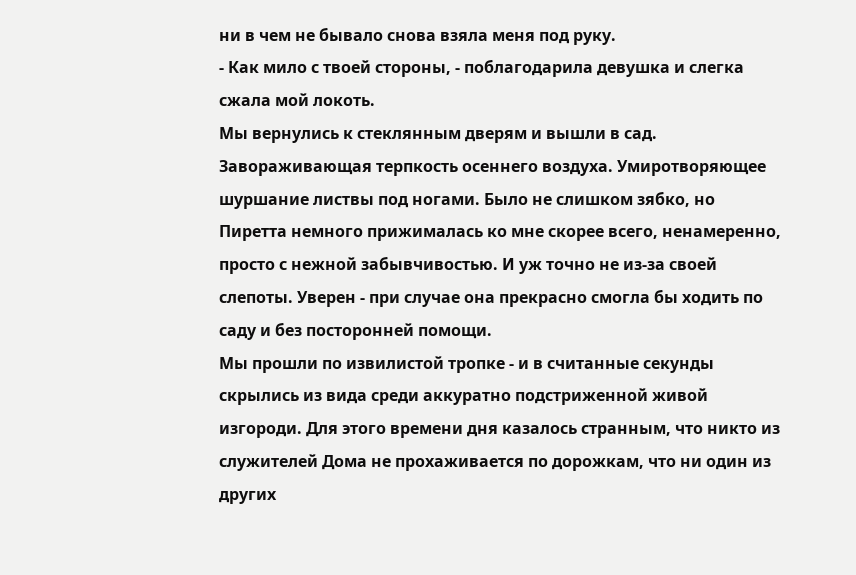ни в чем не бывало снова взяла меня под руку.
- Как мило с твоей стороны, - поблагодарила девушка и слегка сжала мой локоть.
Мы вернулись к стеклянным дверям и вышли в сад.
Завораживающая терпкость осеннего воздуха. Умиротворяющее шуршание листвы под ногами. Было не слишком зябко, но Пиретта немного прижималась ко мне скорее всего, ненамеренно, просто с нежной забывчивостью. И уж точно не из-за своей слепоты. Уверен - при случае она прекрасно смогла бы ходить по саду и без посторонней помощи.
Мы прошли по извилистой тропке - и в считанные секунды скрылись из вида среди аккуратно подстриженной живой изгороди. Для этого времени дня казалось странным, что никто из служителей Дома не прохаживается по дорожкам, что ни один из других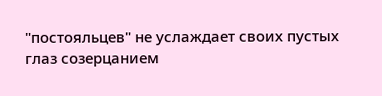"постояльцев" не услаждает своих пустых глаз созерцанием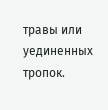травы или уединенных тропок.